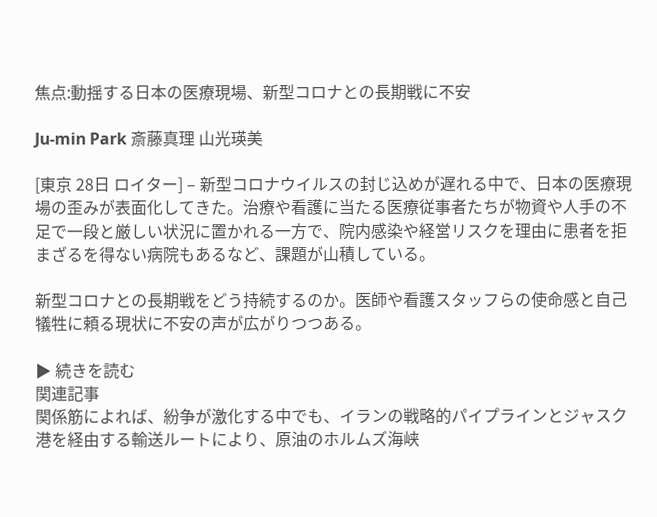焦点:動揺する日本の医療現場、新型コロナとの長期戦に不安

Ju-min Park 斎藤真理 山光瑛美

[東京 28日 ロイター] – 新型コロナウイルスの封じ込めが遅れる中で、日本の医療現場の歪みが表面化してきた。治療や看護に当たる医療従事者たちが物資や人手の不足で一段と厳しい状況に置かれる一方で、院内感染や経営リスクを理由に患者を拒まざるを得ない病院もあるなど、課題が山積している。

新型コロナとの長期戦をどう持続するのか。医師や看護スタッフらの使命感と自己犠牲に頼る現状に不安の声が広がりつつある。

▶ 続きを読む
関連記事
関係筋によれば、紛争が激化する中でも、イランの戦略的パイプラインとジャスク港を経由する輸送ルートにより、原油のホルムズ海峡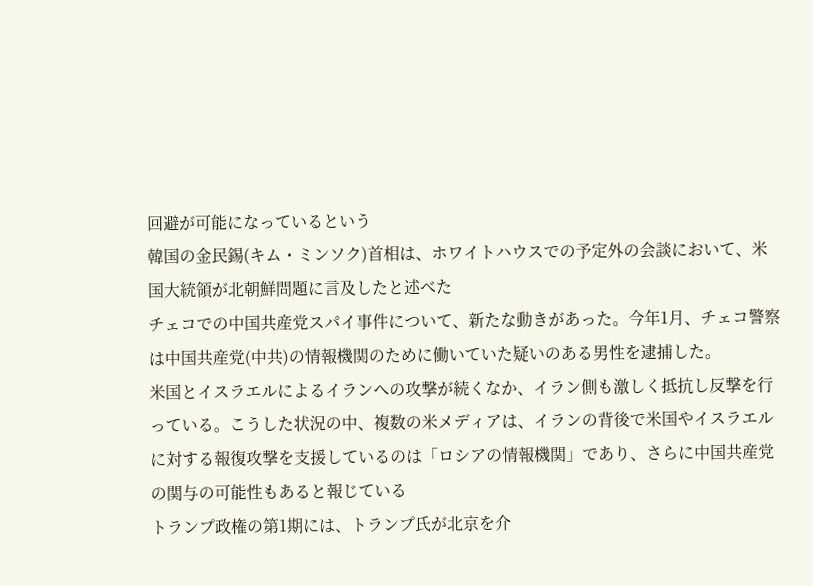回避が可能になっているという
韓国の金民錫(キム・ミンソク)首相は、ホワイトハウスでの予定外の会談において、米国大統領が北朝鮮問題に言及したと述べた
チェコでの中国共産党スパイ事件について、新たな動きがあった。今年1月、チェコ警察は中国共産党(中共)の情報機関のために働いていた疑いのある男性を逮捕した。
米国とイスラエルによるイランへの攻撃が続くなか、イラン側も激しく抵抗し反撃を行っている。こうした状況の中、複数の米メディアは、イランの背後で米国やイスラエルに対する報復攻撃を支援しているのは「ロシアの情報機関」であり、さらに中国共産党の関与の可能性もあると報じている
トランプ政権の第1期には、トランプ氏が北京を介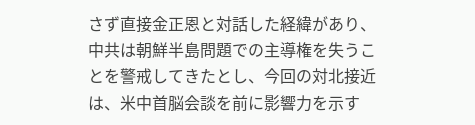さず直接金正恩と対話した経緯があり、中共は朝鮮半島問題での主導権を失うことを警戒してきたとし、今回の対北接近は、米中首脳会談を前に影響力を示す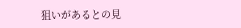狙いがあるとの見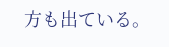方も出ている。